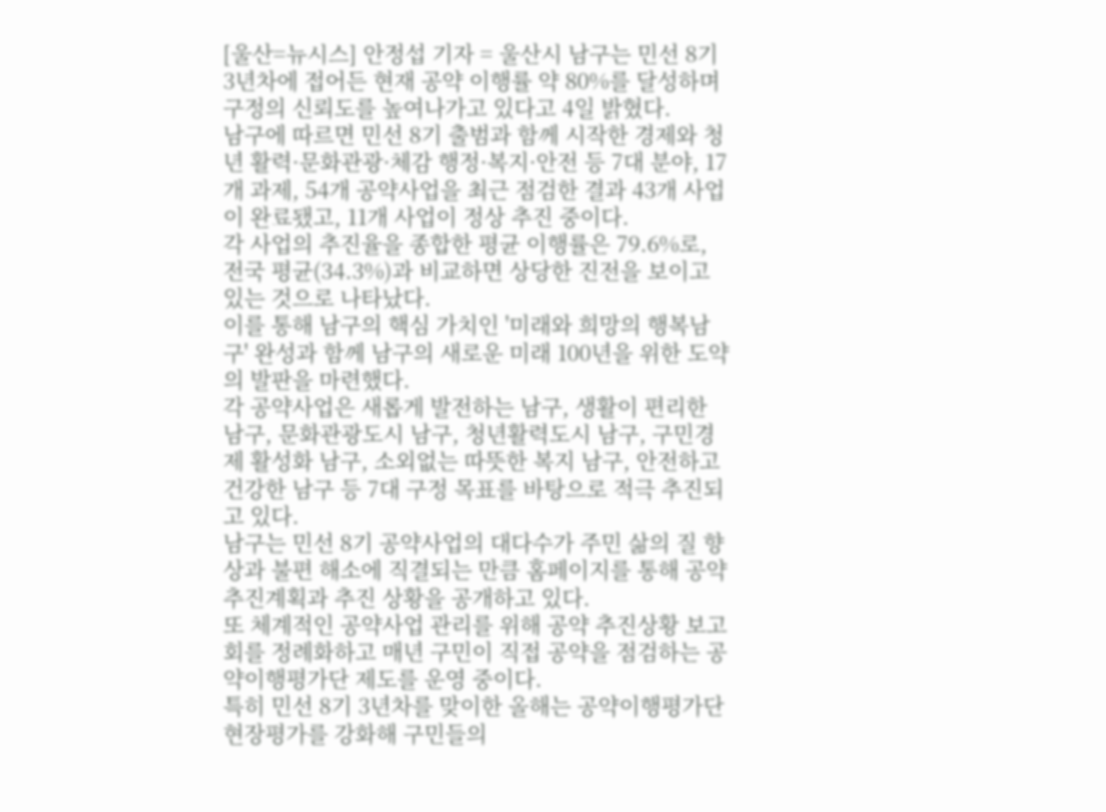[울산=뉴시스] 안정섭 기자 = 울산시 남구는 민선 8기 3년차에 접어든 현재 공약 이행률 약 80%를 달성하며 구정의 신뢰도를 높여나가고 있다고 4일 밝혔다.
남구에 따르면 민선 8기 출범과 함께 시작한 경제와 청년 활력·문화관광·체감 행정·복지·안전 등 7대 분야, 17개 과제, 54개 공약사업을 최근 점검한 결과 43개 사업이 완료됐고, 11개 사업이 정상 추진 중이다.
각 사업의 추진율을 종합한 평균 이행률은 79.6%로, 전국 평균(34.3%)과 비교하면 상당한 진전을 보이고 있는 것으로 나타났다.
이를 통해 남구의 핵심 가치인 '미래와 희망의 행복남구' 완성과 함께 남구의 새로운 미래 100년을 위한 도약의 발판을 마련했다.
각 공약사업은 새롭게 발전하는 남구, 생활이 편리한 남구, 문화관광도시 남구, 청년활력도시 남구, 구민경제 활성화 남구, 소외없는 따뜻한 복지 남구, 안전하고 건강한 남구 등 7대 구정 목표를 바탕으로 적극 추진되고 있다.
남구는 민선 8기 공약사업의 대다수가 주민 삶의 질 향상과 불편 해소에 직결되는 만큼 홈페이지를 통해 공약 추진계획과 추진 상황을 공개하고 있다.
또 체계적인 공약사업 관리를 위해 공약 추진상황 보고회를 정례화하고 매년 구민이 직접 공약을 점검하는 공약이행평가단 제도를 운영 중이다.
특히 민선 8기 3년차를 맞이한 올해는 공약이행평가단 현장평가를 강화해 구민들의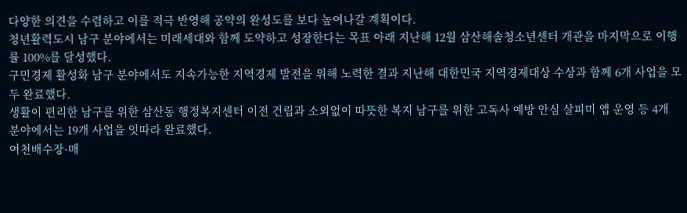다양한 의견을 수렴하고 이를 적극 반영해 공약의 완성도를 보다 높여나갈 계획이다.
청년활력도시 남구 분야에서는 미래세대와 함께 도약하고 성장한다는 목표 아래 지난해 12월 삼산해솔청소년센터 개관을 마지막으로 이행률 100%를 달성했다.
구민경제 활성화 남구 분야에서도 지속가능한 지역경제 발전을 위해 노력한 결과 지난해 대한민국 지역경제대상 수상과 함께 6개 사업을 모두 완료했다.
생활이 편리한 남구를 위한 삼산동 행정복지센터 이전 건립과 소외없이 따뜻한 복지 남구를 위한 고독사 예방 안심 살피미 앱 운영 등 4개 분야에서는 19개 사업을 잇따라 완료했다.
여천배수장·매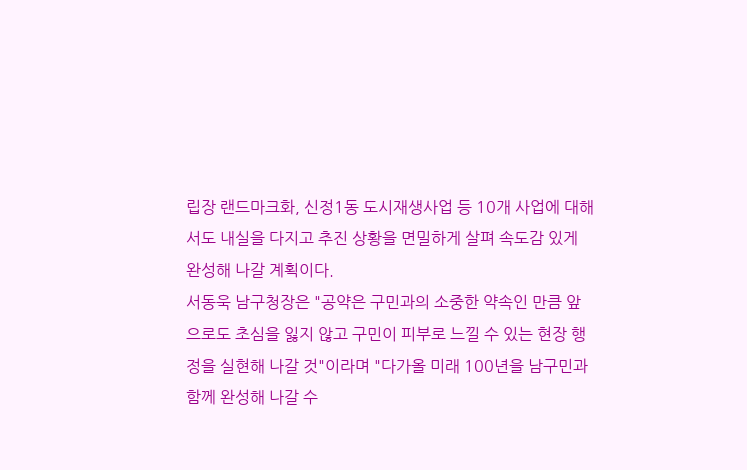립장 랜드마크화, 신정1동 도시재생사업 등 10개 사업에 대해서도 내실을 다지고 추진 상황을 면밀하게 살펴 속도감 있게 완성해 나갈 계획이다.
서동욱 남구청장은 "공약은 구민과의 소중한 약속인 만큼 앞으로도 초심을 잃지 않고 구민이 피부로 느낄 수 있는 현장 행정을 실현해 나갈 것"이라며 "다가올 미래 100년을 남구민과 함께 완성해 나갈 수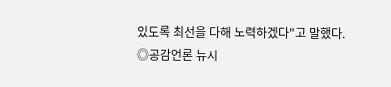있도록 최선을 다해 노력하겠다"고 말했다.
◎공감언론 뉴시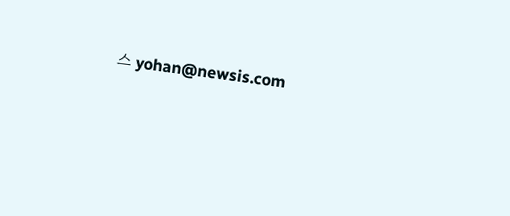스 yohan@newsis.com